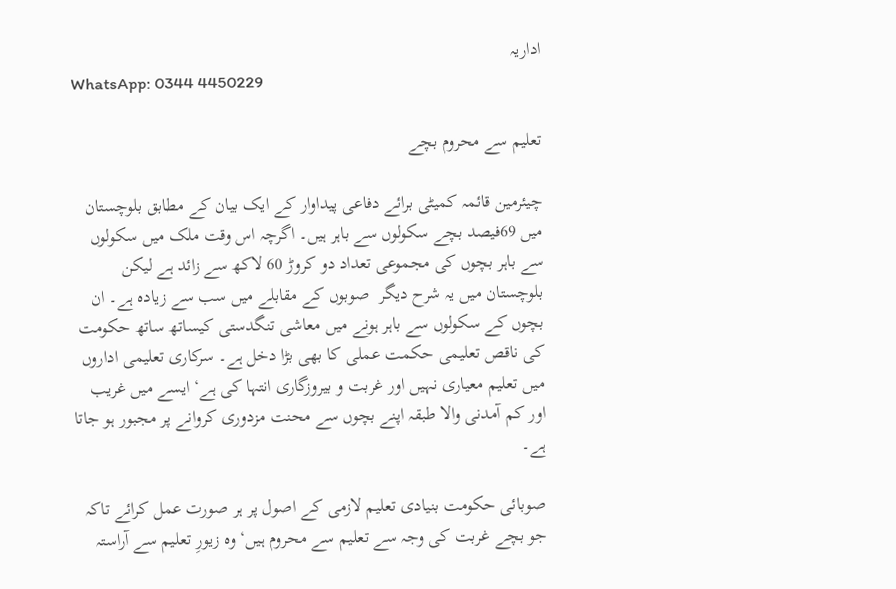اداریہ
WhatsApp: 0344 4450229

تعلیم سے محروم بچے

چیئرمین قائمہ کمیٹی برائے دفاعی پیداوار کے ایک بیان کے مطابق بلوچستان میں 69فیصد بچے سکولوں سے باہر ہیں۔ اگرچہ اس وقت ملک میں سکولوں سے باہر بچوں کی مجموعی تعداد دو کروڑ 60 لاکھ سے زائد ہے لیکن بلوچستان میں یہ شرح دیگر  صوبوں کے مقابلے میں سب سے زیادہ ہے۔ ان بچوں کے سکولوں سے باہر ہونے میں معاشی تنگدستی کیساتھ ساتھ حکومت کی ناقص تعلیمی حکمت عملی کا بھی بڑا دخل ہے۔ سرکاری تعلیمی اداروں میں تعلیم معیاری نہیں اور غربت و بیروزگاری انتہا کی ہے‘ ایسے میں غریب اور کم آمدنی والا طبقہ اپنے بچوں سے محنت مزدوری کروانے پر مجبور ہو جاتا ہے۔

صوبائی حکومت بنیادی تعلیم لازمی کے اصول پر ہر صورت عمل کرائے تاکہ جو بچے غربت کی وجہ سے تعلیم سے محروم ہیں‘ وہ زیورِ تعلیم سے آراستہ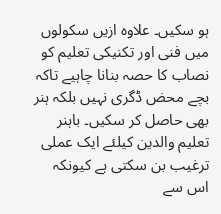ہو سکیں۔ علاوہ ازیں سکولوں میں فنی اور تکنیکی تعلیم کو نصاب کا حصہ بنانا چاہیے تاکہ بچے محض ڈگری نہیں بلکہ ہنر بھی حاصل کر سکیں۔ باہنر تعلیم والدین کیلئے ایک عملی ترغیب بن سکتی ہے کیونکہ اس سے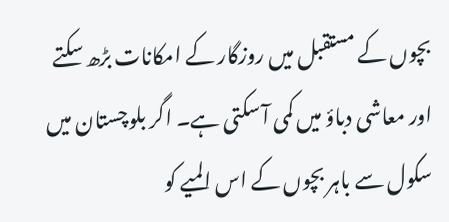بچوں کے مستقبل میں روزگار کے امکانات بڑھ سکتے اور معاشی دباؤ میں کمی آ سکتی ہے۔ اگر بلوچستان میں سکول سے باہر بچوں کے اس المیے کو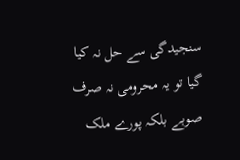سنجیدگی سے حل نہ کیا گیا تو یہ محرومی نہ صرف صوبے بلکہ پورے ملک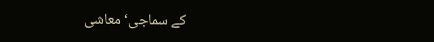کے سماجی‘ معاشی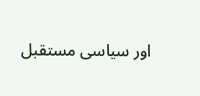اور سیاسی مستقبل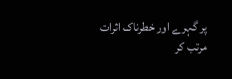پر گہرے اور خطرناک اثرات مرتب کر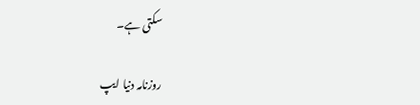سکتی ہے۔

روزنامہ دنیا ایپ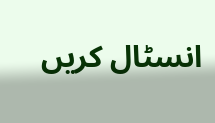انسٹال کریں